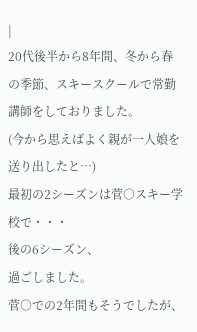|
20代後半から8年間、冬から春の季節、スキースクールで常勤講師をしておりました。
(今から思えばよく親が一人娘を送り出したと…)
最初の2シーズンは菅○スキー学校で・・・
後の6シーズン、
過ごしました。
菅○での2年間もそうでしたが、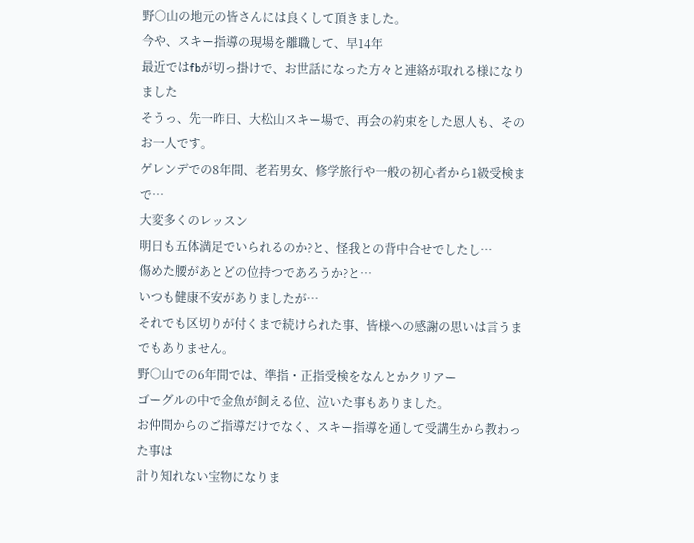野○山の地元の皆さんには良くして頂きました。
今や、スキー指導の現場を離職して、早14年
最近ではfbが切っ掛けで、お世話になった方々と連絡が取れる様になりました
そうっ、先一昨日、大松山スキー場で、再会の約束をした恩人も、そのお一人です。
ゲレンデでの8年間、老若男女、修学旅行や一般の初心者から1級受検まで…
大変多くのレッスン
明日も五体満足でいられるのか?と、怪我との背中合せでしたし…
傷めた腰があとどの位持つであろうか?と…
いつも健康不安がありましたが…
それでも区切りが付くまで続けられた事、皆様への感謝の思いは言うまでもありません。
野○山での6年間では、準指・正指受検をなんとかクリアー
ゴーグルの中で金魚が飼える位、泣いた事もありました。
お仲間からのご指導だけでなく、スキー指導を通して受講生から教わった事は
計り知れない宝物になりま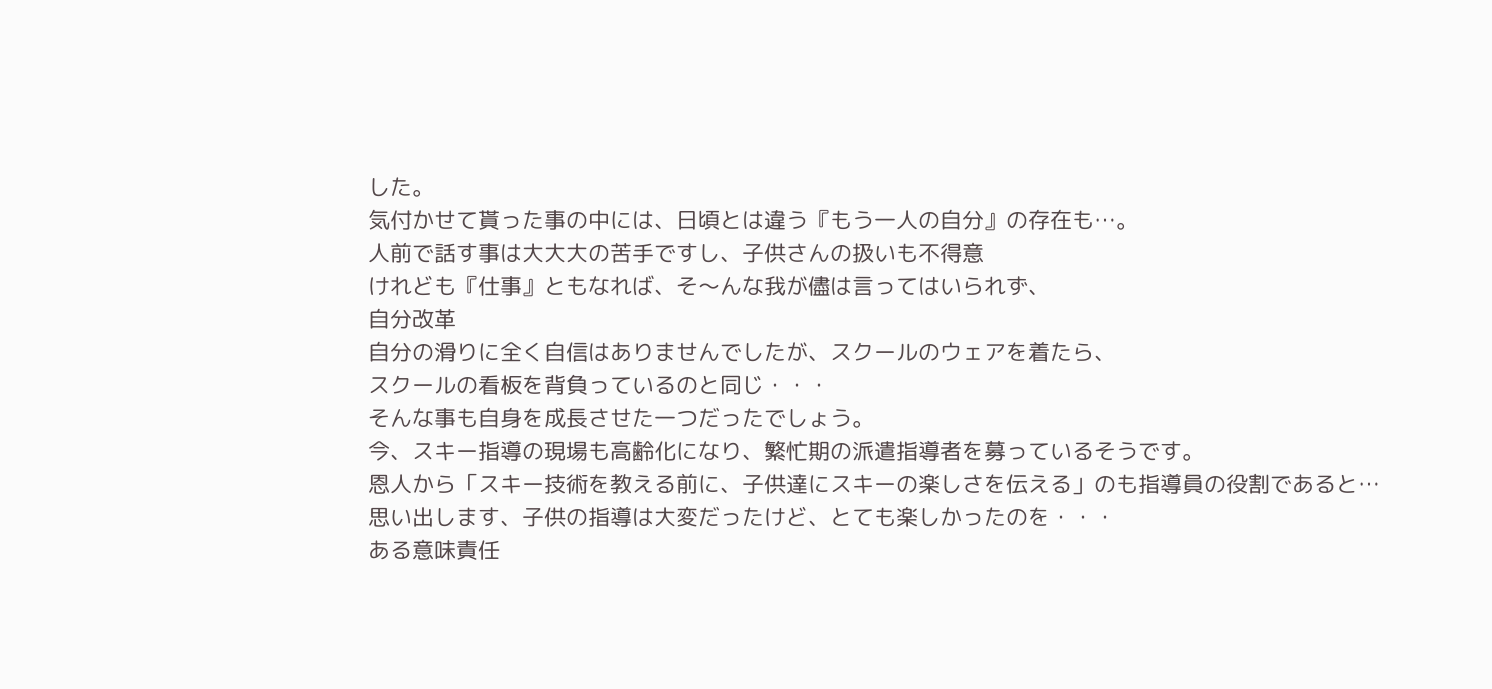した。
気付かせて貰った事の中には、日頃とは違う『もう一人の自分』の存在も…。
人前で話す事は大大大の苦手ですし、子供さんの扱いも不得意
けれども『仕事』ともなれば、そ〜んな我が儘は言ってはいられず、
自分改革
自分の滑りに全く自信はありませんでしたが、スクールのウェアを着たら、
スクールの看板を背負っているのと同じ・・・
そんな事も自身を成長させた一つだったでしょう。
今、スキー指導の現場も高齢化になり、繁忙期の派遣指導者を募っているそうです。
恩人から「スキー技術を教える前に、子供達にスキーの楽しさを伝える」のも指導員の役割であると…
思い出します、子供の指導は大変だったけど、とても楽しかったのを・・・
ある意味責任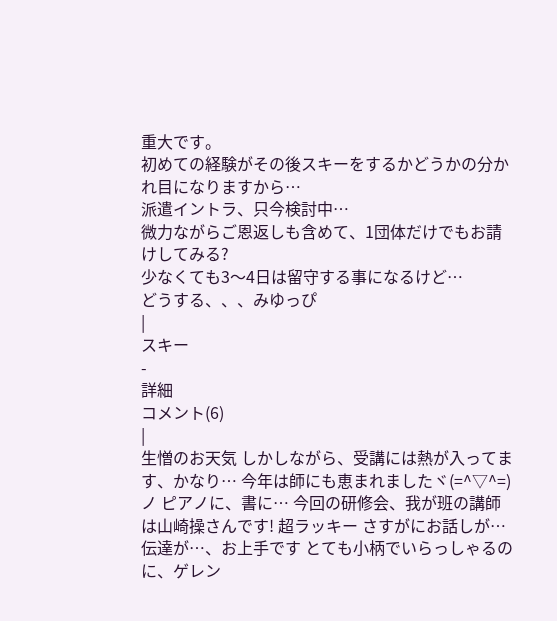重大です。
初めての経験がその後スキーをするかどうかの分かれ目になりますから…
派遣イントラ、只今検討中…
微力ながらご恩返しも含めて、1団体だけでもお請けしてみる?
少なくても3〜4日は留守する事になるけど…
どうする、、、みゆっぴ
|
スキー
-
詳細
コメント(6)
|
生憎のお天気 しかしながら、受講には熱が入ってます、かなり… 今年は師にも恵まれましたヾ(=^▽^=)ノ ピアノに、書に… 今回の研修会、我が班の講師は山崎操さんです! 超ラッキー さすがにお話しが…伝達が…、お上手です とても小柄でいらっしゃるのに、ゲレン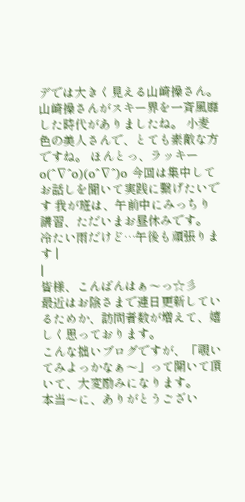デでは大きく見える山崎操さん。 山崎操さんがスキー界を一斉風靡した時代がありましたね。 小麦色の美人さんで、とても素敵な方ですね。 ほんとっ、ラッキーo(^∇^o)(o^∇^)o 今回は集中してお話しを聞いて実践に繋げたいです 我が班は、午前中にみっちり講習、ただいまお昼休みです。 冷たい雨だけど…午後も頑張ります |
|
皆様、こんばんはぁ〜っ☆彡
最近はお陰さまで連日更新しているためか、訪問者数が増えて、嬉しく思っております。
こんな拙いブログですが、「覗いてみよっかなぁ〜」って開いて頂いて、大変励みになります。
本当〜に、ありがとうござい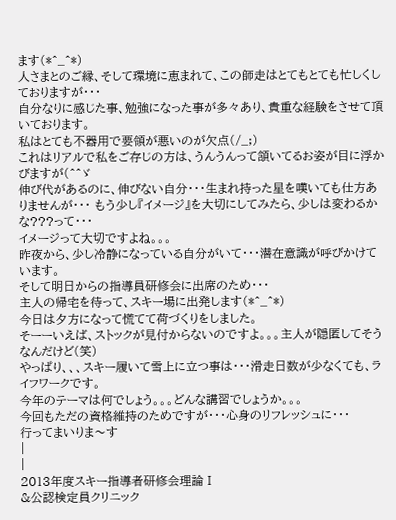ます(*^_^*)
人さまとのご縁、そして環境に恵まれて、この師走はとてもとても忙しくしておりますが・・・
自分なりに感じた事、勉強になった事が多々あり、貴重な経験をさせて頂いております。
私はとても不器用で要領が悪いのが欠点(/_;)
これはリアルで私をご存じの方は、うんうんって頷いてるお姿が目に浮かびますが(^^ゞ
伸び代があるのに、伸びない自分・・・生まれ持った星を嘆いても仕方ありませんが・・・ もう少し『イメージ』を大切にしてみたら、少しは変わるかな???って・・・
イメージって大切ですよね。。。
昨夜から、少し冷静になっている自分がいて・・・潜在意識が呼びかけています。
そして明日からの指導員研修会に出席のため・・・
主人の帰宅を待って、スキー場に出発します(*^_^*)
今日は夕方になって慌てて荷づくりをしました。
そーーいえば、ストックが見付からないのですよ。。。主人が隠匿してそうなんだけど(笑)
やっぱり、、、スキー履いて雪上に立つ事は・・・滑走日数が少なくても、ライフワークです。
今年のテーマは何でしょう。。。どんな講習でしょうか。。。
今回もただの資格維持のためですが・・・心身のリフレッシュに・・・
行ってまいりま〜す
|
|
2013年度スキー指導者研修会理論Ⅰ
&公認検定員クリニック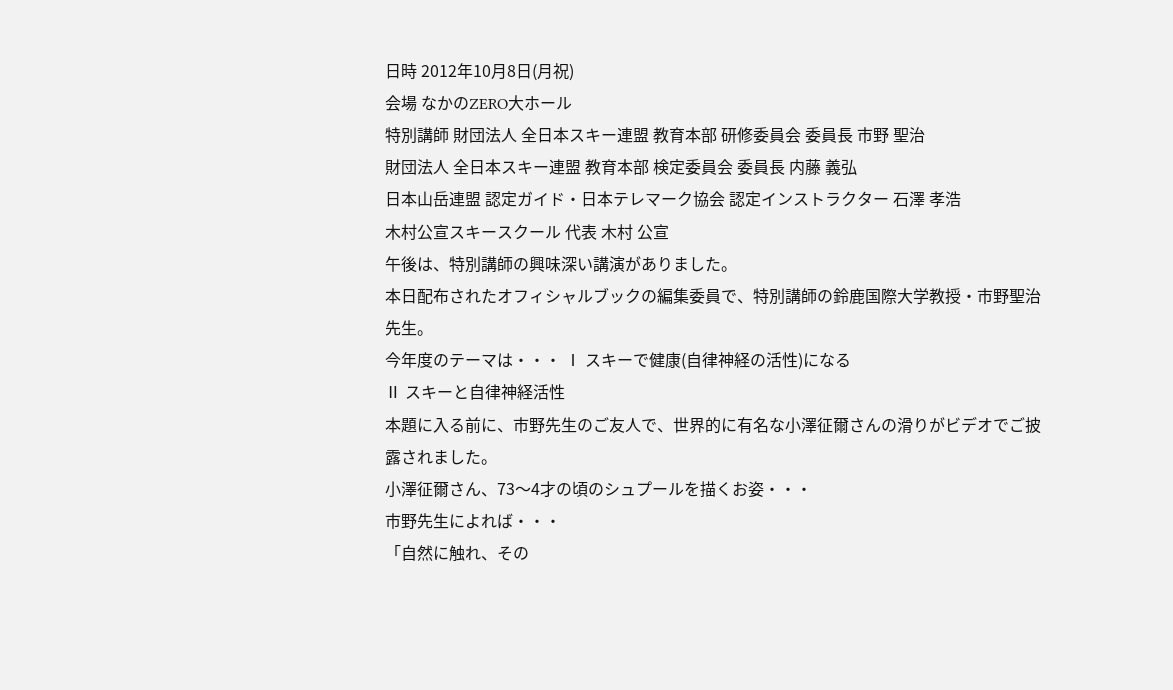日時 2012年10月8日(月祝)
会場 なかのZERO大ホール
特別講師 財団法人 全日本スキー連盟 教育本部 研修委員会 委員長 市野 聖治
財団法人 全日本スキー連盟 教育本部 検定委員会 委員長 内藤 義弘
日本山岳連盟 認定ガイド・日本テレマーク協会 認定インストラクター 石澤 孝浩
木村公宣スキースクール 代表 木村 公宣
午後は、特別講師の興味深い講演がありました。
本日配布されたオフィシャルブックの編集委員で、特別講師の鈴鹿国際大学教授・市野聖治先生。
今年度のテーマは・・・ Ⅰ スキーで健康(自律神経の活性)になる
Ⅱ スキーと自律神経活性
本題に入る前に、市野先生のご友人で、世界的に有名な小澤征爾さんの滑りがビデオでご披露されました。
小澤征爾さん、73〜4才の頃のシュプールを描くお姿・・・
市野先生によれば・・・
「自然に触れ、その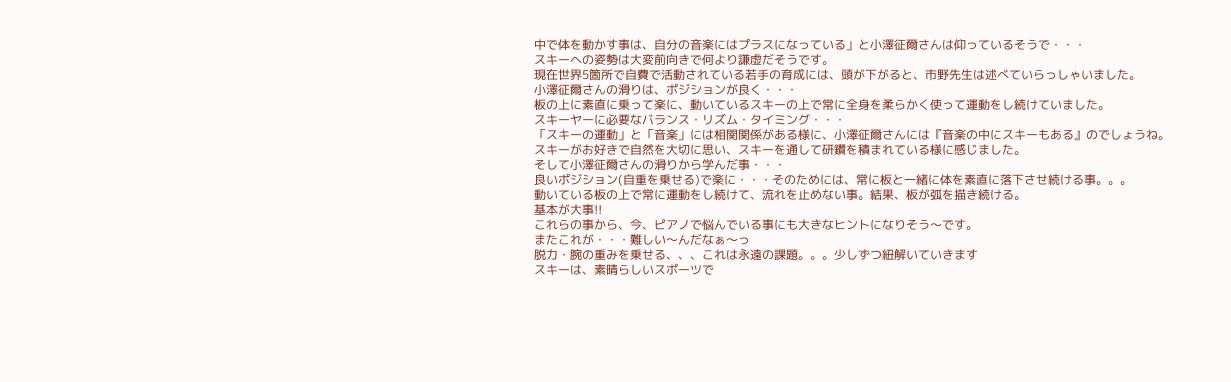中で体を動かす事は、自分の音楽にはプラスになっている」と小澤征爾さんは仰っているそうで・・・
スキーへの姿勢は大変前向きで何より謙虚だそうです。
現在世界5箇所で自費で活動されている若手の育成には、頭が下がると、市野先生は述べていらっしゃいました。
小澤征爾さんの滑りは、ポジションが良く・・・
板の上に素直に乗って楽に、動いているスキーの上で常に全身を柔らかく使って運動をし続けていました。
スキーヤーに必要なバランス・リズム・タイミング・・・
「スキーの運動」と「音楽」には相関関係がある様に、小澤征爾さんには『音楽の中にスキーもある』のでしょうね。
スキーがお好きで自然を大切に思い、スキーを通して研鑽を積まれている様に感じました。
そして小澤征爾さんの滑りから学んだ事・・・
良いポジション(自重を乗せる)で楽に・・・そのためには、常に板と一緒に体を素直に落下させ続ける事。。。
動いている板の上で常に運動をし続けて、流れを止めない事。結果、板が弧を描き続ける。
基本が大事!!
これらの事から、今、ピアノで悩んでいる事にも大きなヒントになりそう〜です。
またこれが・・・難しい〜んだなぁ〜っ
脱力・腕の重みを乗せる、、、これは永遠の課題。。。少しずつ紐解いていきます
スキーは、素晴らしいスポーツで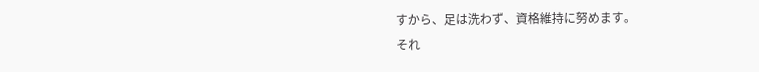すから、足は洗わず、資格維持に努めます。
それ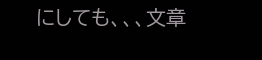にしても、、、文章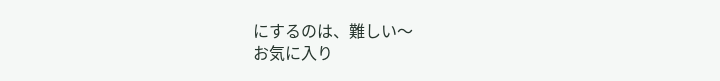にするのは、難しい〜
お気に入り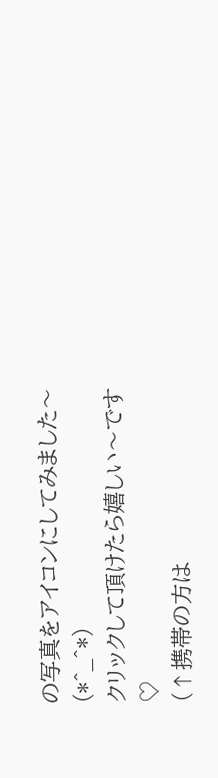の写真をアイコンにしてみました〜(*^_^*)
クリックして頂けたら嬉しい〜です♡
(↑携帯の方は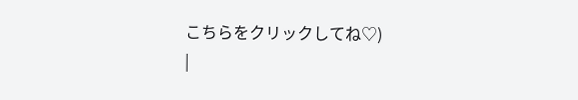こちらをクリックしてね♡)
|